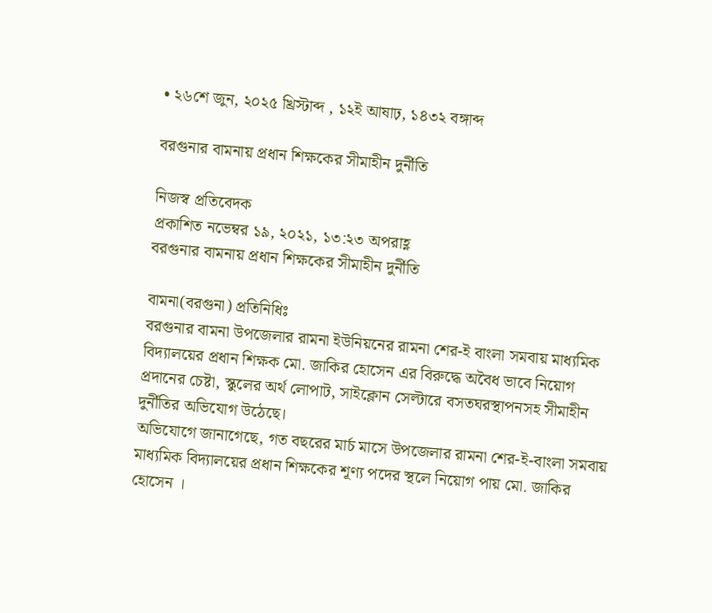• ২৬শে জুন, ২০২৫ খ্রিস্টাব্দ , ১২ই আষাঢ়, ১৪৩২ বঙ্গাব্দ

বরগুনার বামনায় প্রধান শিক্ষকের সীমাহীন দুর্নীতি

নিজস্ব প্রতিবেদক
প্রকাশিত নভেম্বর ১৯, ২০২১, ১৩:২৩ অপরাহ্ণ
বরগুনার বামনায় প্রধান শিক্ষকের সীমাহীন দুর্নীতি

বামনা(বরগুনা) প্রতিনিধিঃ
বরগুনার বামনা উপজেলার রামনা ইউনিয়নের রামনা শের-ই বাংলা সমবায় মাধ্যমিক বিদ্যালয়ের প্রধান শিক্ষক মো. জাকির হোসেন এর বিরুদ্ধে অবৈধ ভাবে নিয়োগ প্রদানের চেষ্টা, স্কুলের অর্থ লোপাট, সাইক্লোন সেল্টারে বসতঘরস্থাপনসহ সীমাহীন দুর্নীতির অভিযোগ উঠেছে।
অভিযোগে জানাগেছে, গত বছরের মার্চ মাসে উপজেলার রামনা শের-ই-বাংলা সমবায় মাধ্যমিক বিদ্যালয়ের প্রধান শিক্ষকের শূণ্য পদের স্থলে নিয়োগ পায় মো. জাকির হোসেন ।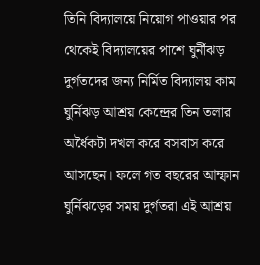তিনি বিদ্যালয়ে নিয়োগ পাওয়ার পর থেকেই বিদ্যালয়ের পাশে ঘুর্নীঝড় দুর্গতদের জন্য নির্মিত বিদ্যালয় কাম ঘুর্নিঝড় আশ্রয় কেন্দ্রের তিন তলার অর্ধৈকটা দখল করে বসবাস করে আসছেন। ফলে গত বছরের আম্ফান ঘুর্নিঝড়ের সময় দুর্গতরা এই আশ্রয়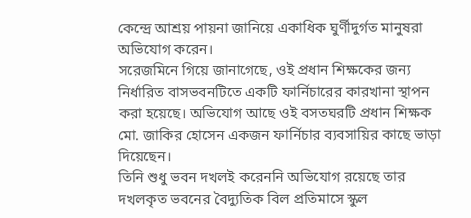কেন্দ্রে আশ্রয় পায়না জানিয়ে একাধিক ঘুর্ণীদুর্গত মানুষরা অভিযোগ করেন।
সরেজমিনে গিয়ে জানাগেছে, ওই প্রধান শিক্ষকের জন্য নির্ধারিত বাসভবনটিতে একটি ফার্নিচারের কারখানা স্থাপন করা হয়েছে। অভিযোগ আছে ওই বসতঘরটি প্রধান শিক্ষক মো. জাকির হোসেন একজন ফার্নিচার ব্যবসায়ির কাছে ভাড়া দিয়েছেন।
তিনি শুধু ভবন দখলই করেননি অভিযোগ রয়েছে তার দখলকৃত ভবনের বৈদ্যুতিক বিল প্রতিমাসে স্কুল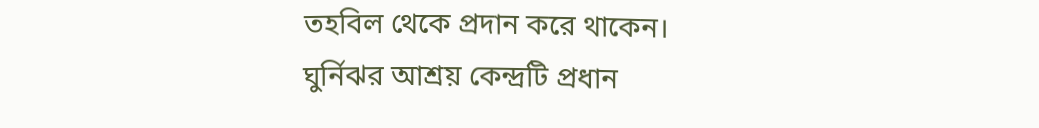তহবিল থেকে প্রদান করে থাকেন।
ঘুর্নিঝর আশ্রয় কেন্দ্রটি প্রধান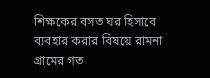শিক্ষকের বসত ঘর হিসাবে ব্যবহার করার বিষয়ে রামনা গ্রামের গত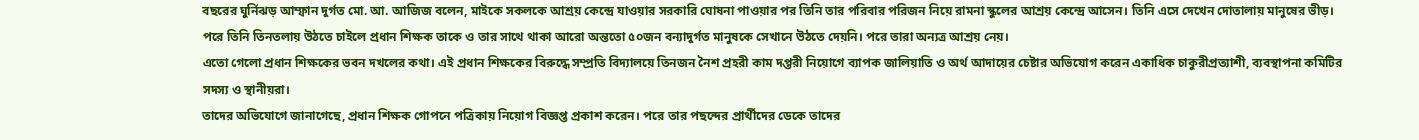বছরের ঘুর্নিঝড় আম্ফান দুর্গত মো. আ. আজিজ বলেন, মাইকে সকলকে আশ্রয় কেন্দ্রে যাওয়ার সরকারি ঘোষনা পাওয়ার পর তিনি তার পরিবার পরিজন নিয়ে রামনা স্কুলের আশ্রয় কেন্দ্রে আসেন। তিনি এসে দেখেন দোতালায় মানুষের ভীড়। পরে তিনি তিনতলায় উঠতে চাইলে প্রধান শিক্ষক তাকে ও তার সাথে থাকা আরো অন্ততো ৫০জন বন্যাদুর্গত মানুষকে সেখানে উঠতে দেয়নি। পরে তারা অন্যত্র আশ্রয় নেয়।
এতো গেলো প্রধান শিক্ষকের ভবন দখলের কথা। এই প্রধান শিক্ষকের বিরুদ্ধে সম্প্রতি বিদ্যালয়ে তিনজন নৈশ প্রহরী কাম দপ্তরী নিয়োগে ব্যাপক জালিয়াতি ও অর্থ আদায়ের চেষ্টার অভিযোগ করেন একাধিক চাকুরীপ্রত্যাশী, ব্যবস্থাপনা কমিটির সদস্য ও স্থানীয়রা।
তাদের অভিযোগে জানাগেছে, প্রধান শিক্ষক গোপনে পত্রিকায় নিয়োগ বিজ্ঞপ্ত প্রকাশ করেন। পরে তার পছন্দের প্রার্থীদের ডেকে তাদের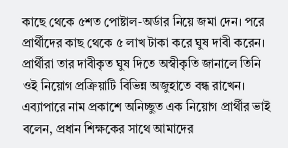কাছে থেকে ৫শত পোষ্টাল-অর্ডার নিয়ে জমা দেন। পরে প্রার্থীদের কাছ থেকে ৫ লাখ টাকা করে ঘুষ দাবী করেন। প্রার্থীরা তার দাবীকৃত ঘুষ দিতে অস্বীকৃতি জানালে তিনি ওই নিয়োগ প্রক্রিয়াটি বিভিন্ন অজুহাতে বন্ধ রাখেন।
এব্যাপারে নাম প্রকাশে অনিচ্ছুত এক নিয়োগ প্রার্থীর ভাই বলেন, প্রধান শিক্ষকের সাথে আমাদের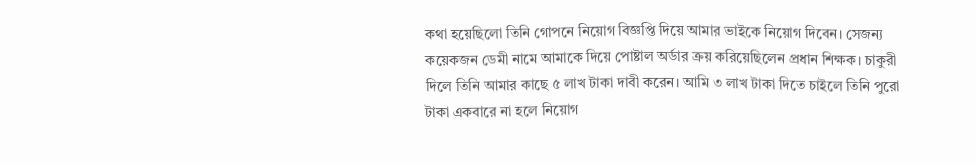কথা হয়েছিলো তিনি গোপনে নিয়োগ বিজ্ঞপ্তি দিয়ে আমার ভাইকে নিয়োগ দিবেন। সেজন্য কয়েকজন ডেমী নামে আমাকে দিয়ে পোষ্টাল অর্ডার ক্রয় করিয়েছিলেন প্রধান শিক্ষক। চাকুরী দিলে তিনি আমার কাছে ৫ লাখ টাকা দাবী করেন। আমি ৩ লাখ টাকা দিতে চাইলে তিনি পুরো টাকা একবারে না হলে নিয়োগ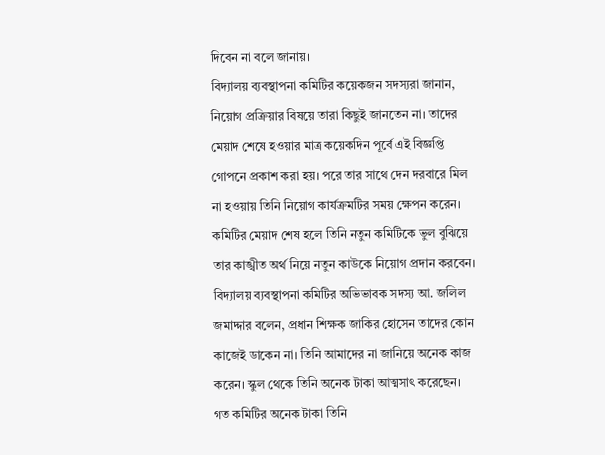দিবেন না বলে জানায়।
বিদ্যালয় ব্যবস্থাপনা কমিটির কয়েকজন সদস্যরা জানান, নিয়োগ প্রক্রিয়ার বিষয়ে তারা কিছুই জানতেন না। তাদের মেয়াদ শেষে হওয়ার মাত্র কয়েকদিন পূর্বে এই বিজ্ঞপ্তি গোপনে প্রকাশ করা হয়। পরে তার সাথে দেন দরবারে মিল না হওয়ায় তিনি নিয়োগ কার্যক্রমটির সময় ক্ষেপন করেন। কমিটির মেয়াদ শেষ হলে তিনি নতুন কমিটিকে ভুল বুঝিয়ে তার কাঙ্খীত অর্থ নিয়ে নতুন কাউকে নিয়োগ প্রদান করবেন।
বিদ্যালয় ব্যবস্থাপনা কমিটির অভিভাবক সদস্য আ. জলিল জমাদ্দার বলেন, প্রধান শিক্ষক জাকির হোসেন তাদের কোন কাজেই ডাকেন না। তিনি আমাদের না জানিয়ে অনেক কাজ করেন। স্কুল থেকে তিনি অনেক টাকা আত্মসাৎ করেছেন। গত কমিটির অনেক টাকা তিনি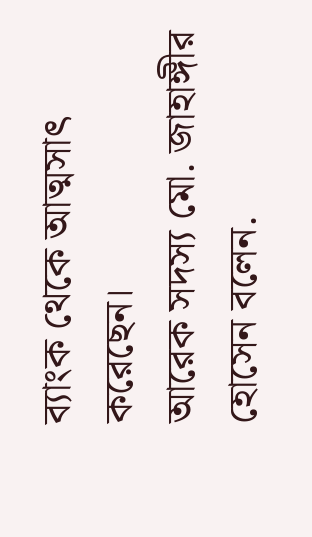ব্যাংক থেকে আত্মসাৎ করেছেন।
আরেক সদস্য মো. জাহাঙ্গীর হোসেন বলেন.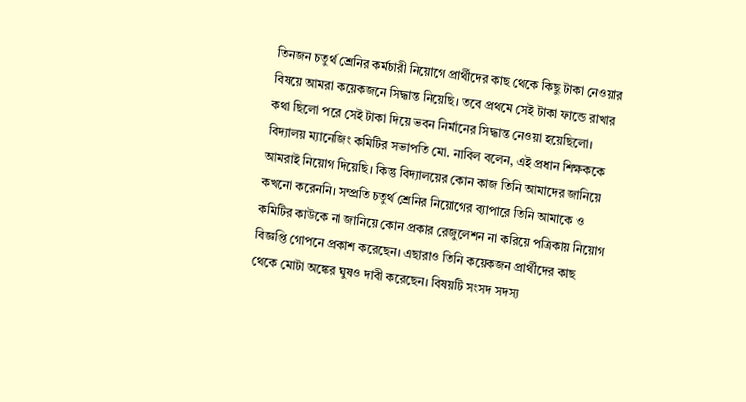তিনজন চতুর্থ শ্রেনির কর্মচারী নিয়োগে প্রার্থীদের কাছ থেকে কিছু টাকা নেওয়ার বিষয়ে আমরা কয়েকজনে সিদ্ধান্ত নিয়েছি। তবে প্রথমে সেই টাকা ফান্ডে রাখার কথা ছিলো পরে সেই টাকা দিয়ে ভবন নির্মানের সিদ্ধান্ত নেওয়া হয়েছিলো।
বিদ্যালয় ম্যানেজিং কমিটির সভাপতি মো. নাবিল বলেন, এই প্রধান শিক্ষককে আমরাই নিয়োগ দিয়েছি। কিন্তু বিদ্যালয়ের কোন কাজ তিনি আমাদের জানিয়ে কখনো করেননি। সম্প্রতি চতুর্থ শ্রেনির নিয়োগের ব্যাপারে তিনি আমাকে ও কমিটির কাউকে না জানিয়ে কোন প্রকার রেজুলেশন না করিয়ে পত্রিকায় নিয়োগ বিজ্ঞপ্তি গোপনে প্রকাশ করেছেন। এছারাও তিনি কয়েকজন প্রার্থীদের কাছ থেকে মোটা অঙ্কের ঘুষও দাবী করেছেন। বিষয়টি সংসদ সদস্য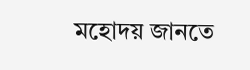মহোদয় জানতে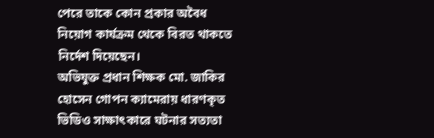পেরে তাকে কোন প্রকার অবৈধ নিয়োগ কার্যক্রম থেকে বিরত থাকতে নির্দেশ দিয়েছেন।
অভিযুক্ত প্রধান শিক্ষক মো. জাকির হোসেন গোপন ক্যামেরায় ধারণকৃত ভিডিও সাক্ষাৎকারে ঘটনার সত্যতা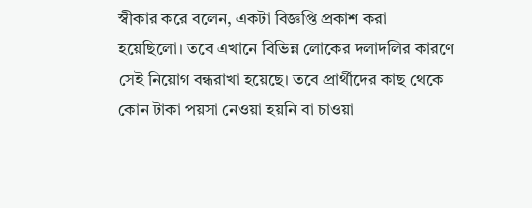স্বীকার করে বলেন, একটা বিজ্ঞপ্তি প্রকাশ করা হয়েছিলো। তবে এখানে বিভিন্ন লোকের দলাদলির কারণে সেই নিয়োগ বন্ধরাখা হয়েছে। তবে প্রার্থীদের কাছ থেকে কোন টাকা পয়সা নেওয়া হয়নি বা চাওয়া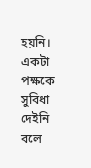হয়নি। একটা পক্ষকে সুবিধা দেইনি বলে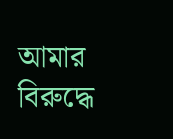আমার বিরুদ্ধে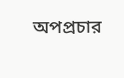অপপ্রচার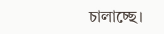চালাচ্ছে।